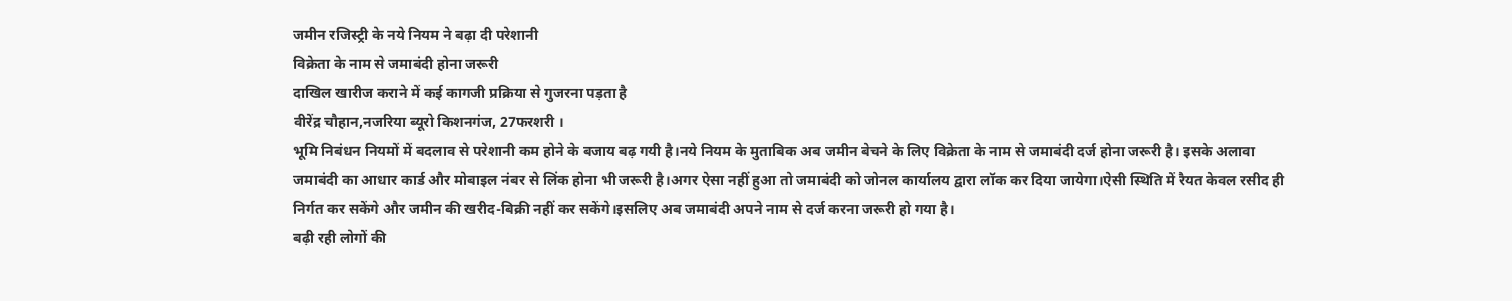जमीन रजिस्ट्री के नये नियम ने बढ़ा दी परेशानी
विक्रेता के नाम से जमाबंदी होना जरूरी
दाखिल खारीज कराने में कई कागजी प्रक्रिया से गुजरना पड़ता है
वीरेंद्र चौहान,नजरिया ब्यूरो किशनगंज, 27फरशरी ।
भूमि निबंधन नियमों में बदलाव से परेशानी कम होने के बजाय बढ़ गयी है।नये नियम के मुताबिक अब जमीन बेचने के लिए विक्रेता के नाम से जमाबंदी दर्ज होना जरूरी है। इसके अलावा जमाबंदी का आधार कार्ड और मोबाइल नंबर से लिंक होना भी जरूरी है।अगर ऐसा नहीं हुआ तो जमाबंदी को जोनल कार्यालय द्वारा लॉक कर दिया जायेगा।ऐसी स्थिति में रैयत केवल रसीद ही निर्गत कर सकेंगे और जमीन की खरीद-बिक्री नहीं कर सकेंगे।इसलिए अब जमाबंदी अपने नाम से दर्ज करना जरूरी हो गया है।
बढ़ी रही लोगों की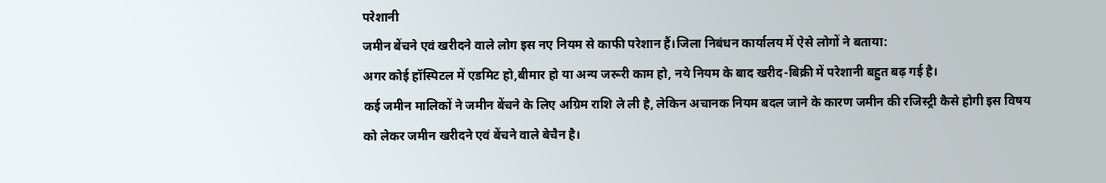परेशानी
जमीन बेंचने एवं खरीदने वाले लोग इस नए नियम से काफी परेशान हैं।जिला निबंधन कार्यालय में ऐसे लोगों ने बताया:
अगर कोई हॉस्पिटल में एडमिट हो,बीमार हो या अन्य जरूरी काम हो, नये नियम के बाद खरीद-बिक्री में परेशानी बहुत बढ़ गई है।
कई जमीन मालिकों ने जमीन बेंचने के लिए अग्रिम राशि ले ली है, लेकिन अचानक नियम बदल जाने के कारण जमीन की रजिस्ट्री कैसे होगी इस विषय को लेकर जमीन खरीदने एवं बेंचने वाले बेचैन है।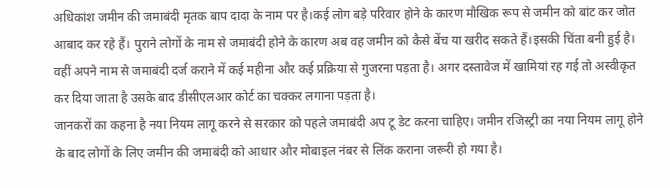अधिकांश जमीन की जमाबंदी मृतक बाप दादा के नाम पर है।कई लोग बड़े परिवार होने के कारण मौखिक रूप से जमीन को बांट कर जोत आबाद कर रहे हैं। पुराने लोगों के नाम से जमाबंदी होने के कारण अब वह जमीन को कैसे बेंच या खरीद सकते हैं।इसकी चिंता बनी हुई है।
वहीं अपने नाम से जमाबंदी दर्ज कराने में कई महीना और कई प्रक्रिया से गुजरना पड़ता है। अगर दस्तावेज में खामियां रह गई तो अस्वीकृत कर दिया जाता है उसके बाद डीसीएलआर कोर्ट का चक्कर लगाना पड़ता है।
जानकरों का कहना है नया नियम लागू करने से सरकार को पहले जमाबंदी अप टू डेट करना चाहिए। जमीन रजिस्ट्री का नया नियम लागू होने के बाद लोगों के लिए जमीन की जमाबंदी को आधार और मोबाइल नंबर से लिंक कराना जरूरी हो गया है।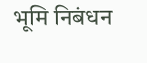भूमि निबंधन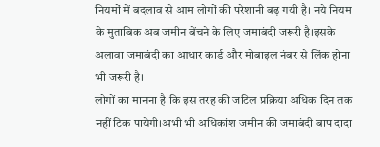नियमों में बदलाव से आम लोगों की परेशानी बढ़ गयी है। नये नियम के मुताबिक अब जमीन बेंचने के लिए जमाबंदी जरूरी है।इसके अलावा जमाबंदी का आधार कार्ड और मोबाइल नंबर से लिंक होना भी जरूरी है।
लोगों का मानना है कि इस तरह की जटिल प्रक्रिया अधिक दिन तक नहीं टिक पायेगी।अभी भी अधिकांश जमीन की जमाबंदी बाप दादा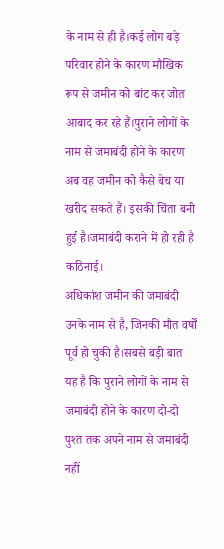के नाम से ही है।कई लोग बड़े परिवार होने के कारण मौखिक रूप से जमीन को बांट कर जोत आबाद कर रहे हैं।पुराने लोगों के नाम से जमाबंदी होने के कारण अब वह जमीन को कैसे बेच या खरीद सकते हैं। इसकी चिंता बनी हुई है।जमाबंदी कराने में हो रही है कठिनाई।
अधिकांश जमीन की जमाबंदी उनके नाम से है, जिनकी मौत वर्षों पूर्व हो चुकी है।सबसे बड़ी बात यह है कि पुराने लोगों के नाम से जमाबंदी होने के कारण दो-दो पुश्त तक अपने नाम से जमाबंदी नहीं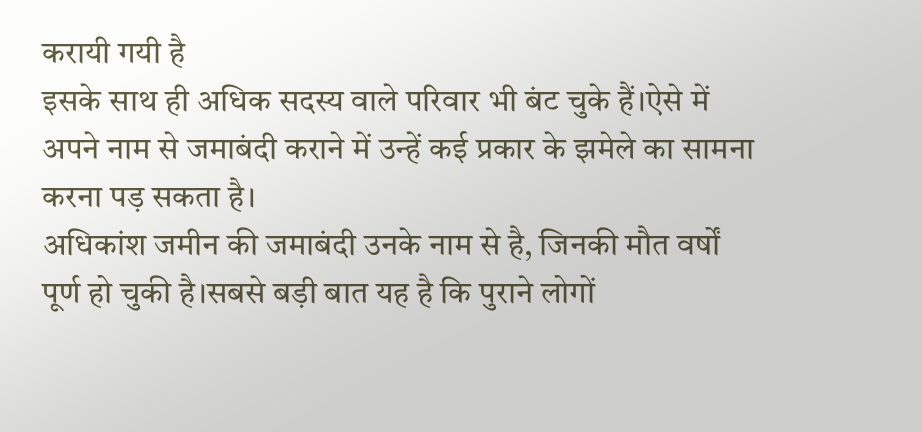करायी गयी है
इसके साथ ही अधिक सदस्य वाले परिवार भी बंट चुके हैं।ऐसे में अपने नाम से जमाबंदी कराने में उन्हें कई प्रकार के झमेले का सामना करना पड़ सकता है।
अधिकांश जमीन की जमाबंदी उनके नाम से है, जिनकी मौत वर्षों पूर्ण हो चुकी है।सबसे बड़ी बात यह है कि पुराने लोगों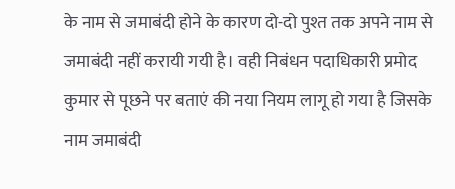के नाम से जमाबंदी होने के कारण दो-दो पुश्त तक अपने नाम से जमाबंदी नहीं करायी गयी है। वही निबंधन पदाधिकारी प्रमोद कुमार से पूछने पर बताएं की नया नियम लागू हो गया है जिसके नाम जमाबंदी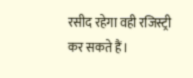रसीद रहेगा वही रजिस्ट्री कर सकते हैं।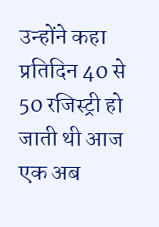उन्होंने कहा प्रतिदिन 40 से 50 रजिस्ट्री हो जाती थी आज एक अब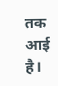तक आई है।